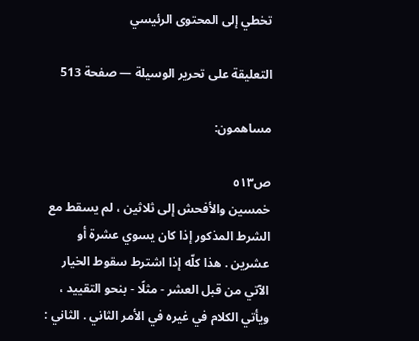تخطي إلى المحتوى الرئيسي

التعليقة على تحرير الوسيلة — صفحة 513

مساهمون:

ص٥١٣
خمسين والأفحش إلى ثلاثين ، لم يسقط مع الشرط المذكور إذا كان يسوي عشرة أو عشرين . هذا كلّه إذا اشترط سقوط الخيار الآتي من قبل العشر - مثلًا - بنحو التقييد ، ويأتي الكلام في غيره في الأمر الثاني . الثاني :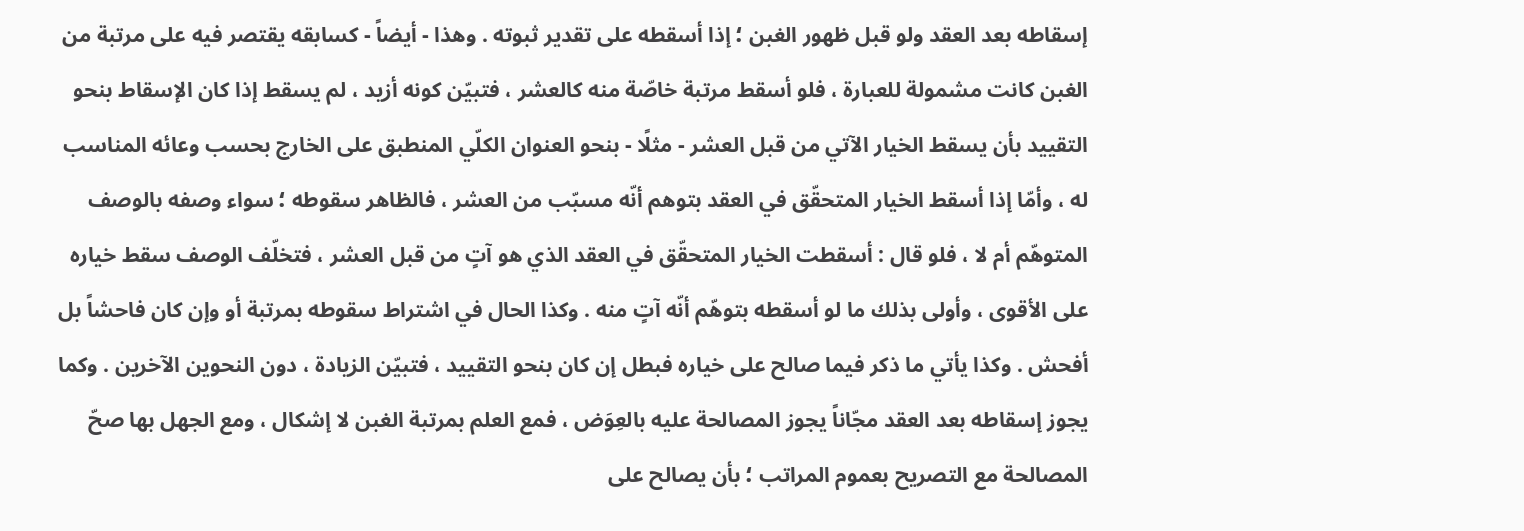إسقاطه بعد العقد ولو قبل ظهور الغبن ؛ إذا أسقطه على تقدير ثبوته . وهذا - أيضاً - كسابقه يقتصر فيه على مرتبة من الغبن كانت مشمولة للعبارة ، فلو أسقط مرتبة خاصّة منه كالعشر ، فتبيّن كونه أزيد ، لم يسقط إذا كان الإسقاط بنحو التقييد بأن يسقط الخيار الآتي من قبل العشر - مثلًا - بنحو العنوان الكلّي المنطبق على الخارج بحسب وعائه المناسب له ، وأمّا إذا أسقط الخيار المتحقّق في العقد بتوهم أنّه مسبّب من العشر ، فالظاهر سقوطه ؛ سواء وصفه بالوصف المتوهّم أم لا ، فلو قال : أسقطت الخيار المتحقّق في العقد الذي هو آتٍ من قبل العشر ، فتخلّف الوصف سقط خياره على الأقوى ، وأولى بذلك ما لو أسقطه بتوهّم أنّه آتٍ منه . وكذا الحال في اشتراط سقوطه بمرتبة أو وإن كان فاحشاً بل أفحش . وكذا يأتي ما ذكر فيما صالح على خياره فبطل إن كان بنحو التقييد ، فتبيّن الزيادة ، دون النحوين الآخرين . وكما يجوز إسقاطه بعد العقد مجّاناً يجوز المصالحة عليه بالعِوَض ، فمع العلم بمرتبة الغبن لا إشكال ، ومع الجهل بها صحّ المصالحة مع التصريح بعموم المراتب ؛ بأن يصالح على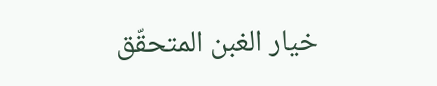خيار الغبن المتحقّق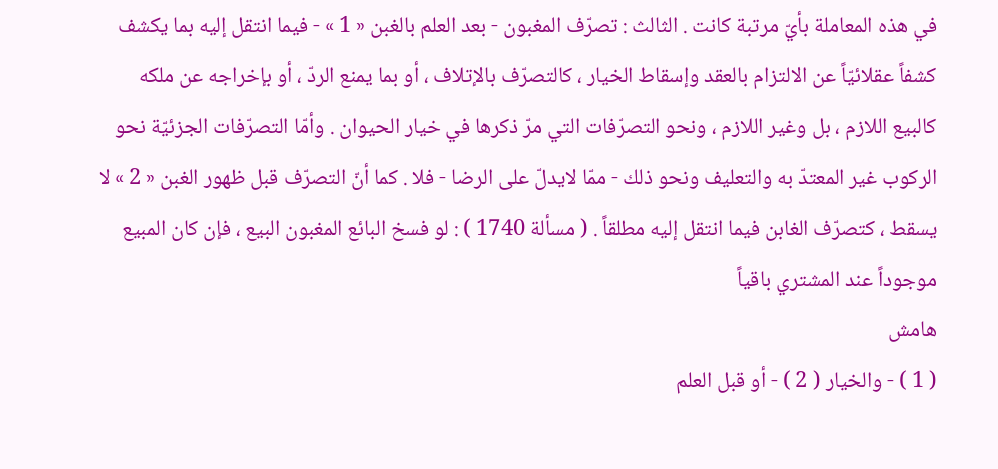في هذه المعاملة بأيّ مرتبة كانت . الثالث : تصرّف المغبون - بعد العلم بالغبن « 1 » - فيما انتقل إليه بما يكشف كشفاً عقلائيّاً عن الالتزام بالعقد وإسقاط الخيار ، كالتصرّف بالإتلاف ، أو بما يمنع الردّ ، أو بإخراجه عن ملكه كالبيع اللازم ، بل وغير اللازم ، ونحو التصرّفات التي مرّ ذكرها في خيار الحيوان . وأمّا التصرّفات الجزئيّة نحو الركوب غير المعتدّ به والتعليف ونحو ذلك - ممّا لايدلّ على الرضا - فلا . كما أنّ التصرّف قبل ظهور الغبن « 2 » لا يسقط ، كتصرّف الغابن فيما انتقل إليه مطلقاً . ( مسألة 1740 ) : لو فسخ البائع المغبون البيع ، فإن كان المبيع موجوداً عند المشتري باقياً
هامش
( 1 ) - والخيار ( 2 ) - أو قبل العلم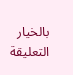بالخيار
التعليقة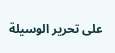على تحرير الوسيلة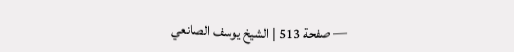— صفحة 513 | الشيخ يوسف الصانعي